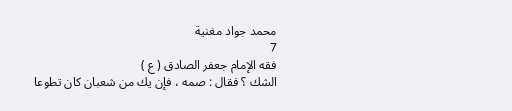محمد جواد مغنية
7
فقه الإمام جعفر الصادق ( ع )
الشك ؟ فقال : صمه ، فإن يك من شعبان كان تطوعا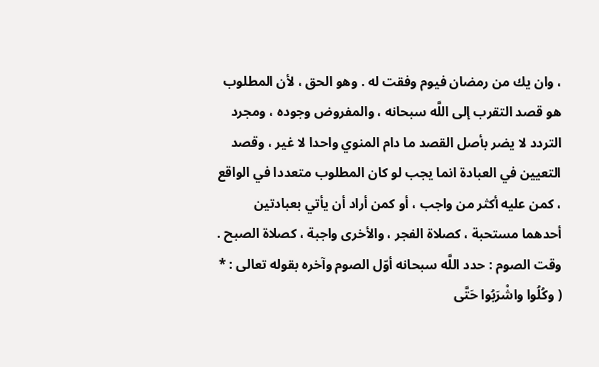، وان يك من رمضان فيوم وفقت له . وهو الحق ، لأن المطلوب هو قصد التقرب إلى اللَّه سبحانه ، والمفروض وجوده ، ومجرد التردد لا يضر بأصل القصد ما دام المنوي واحدا لا غير ، وقصد التعيين في العبادة انما يجب لو كان المطلوب متعددا في الواقع ، كمن عليه أكثر من واجب ، أو كمن أراد أن يأتي بعبادتين أحدهما مستحبة ، كصلاة الفجر ، والأخرى واجبة ، كصلاة الصبح . وقت الصوم : حدد اللَّه سبحانه أوّل الصوم وآخره بقوله تعالى : * ( وكُلُوا واشْرَبُوا حَتَّى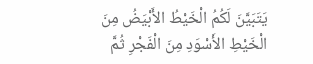يَتَبَيَّنَ لَكُمُ الْخَيْطُ الأَبْيَضُ مِنَ الْخَيْطِ الأَسْوَدِ مِنَ الْفَجْرِ ثُمَّ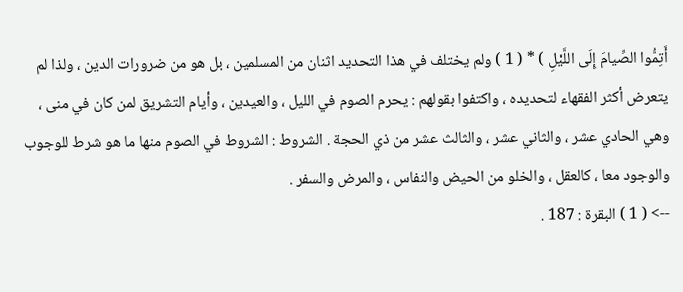أَتِمُّوا الصِّيامَ إِلَى اللَّيْلِ ) * ( 1 ) ولم يختلف في هذا التحديد اثنان من المسلمين ، بل هو من ضرورات الدين ، ولذا لم يتعرض أكثر الفقهاء لتحديده ، واكتفوا بقولهم : يحرم الصوم في الليل ، والعيدين ، وأيام التشريق لمن كان في منى ، وهي الحادي عشر ، والثاني عشر ، والثالث عشر من ذي الحجة . الشروط : الشروط في الصوم منها ما هو شرط للوجوب والوجود معا ، كالعقل ، والخلو من الحيض والنفاس ، والمرض والسفر .
--> ( 1 ) البقرة : 187 .